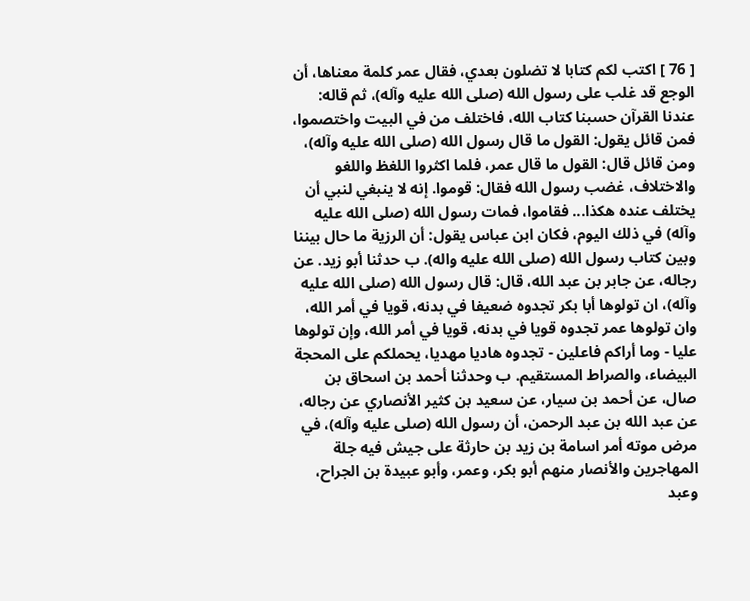[ 76 ] اكتب لكم كتابا لا تضلون بعدي، فقال عمر كلمة معناها، أن الوجع قد غلب على رسول الله (صلى الله عليه وآله)، ثم قاله: عندنا القرآن حسبنا كتاب الله، فاختلف من في البيت واختصموا، فمن قائل يقول: القول ما قال رسول الله (صلى الله عليه وآله)، ومن قائل قال: القول ما قال عمر، فلما اكثروا اللغظ واللغو والاختلاف، غضب رسول الله فقال: قوموا. إنه لا ينبغي لنبي أن يختلف عنده هكذا... فقاموا، فمات رسول الله (صلى الله عليه وآله) في ذلك اليوم، فكان ابن عباس يقول: أن الرزية ما حال بيننا وبين كتاب رسول الله (صلى الله عليه واله). ب حدثنا أبو زيد. عن رجاله، عن جابر بن عبد الله، قال: قال رسول الله (صلى الله عليه وآله)، ان تولوها أبا بكر تجدوه ضعيفا في بدنه، قويا في أمر الله، وان تولوها عمر تجدوه قويا في بدنه، قويا في أمر الله، وإن تولوها عليا - وما أراكم فاعلين - تجدوه هاديا مهديا، يحملكم على المحجة البيضاء، والصراط المستقيم. ب وحدثنا أحمد بن اسحاق بن صال، عن أحمد بن سيار، عن سعيد بن كثير الأنصاري عن رجاله، عن عبد الله بن عبد الرحمن، أن رسول الله (صلى عليه وآله)، في مرض موته أمر اسامة بن زيد بن حارثة على جيش فيه جلة المهاجرين والأنصار منهم أبو بكر، وعمر، وأبو عبيدة بن الجراح، وعبد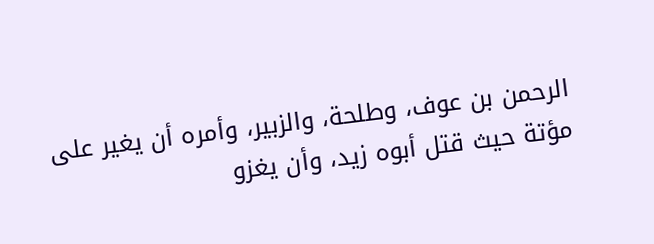الرحمن بن عوف، وطلحة، والزبير، وأمره أن يغير على مؤتة حيث قتل أبوه زيد، وأن يغزو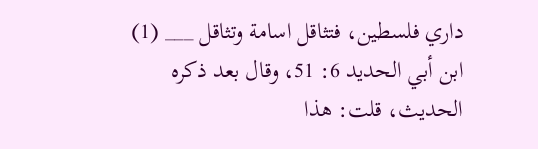داري فلسطين، فتثاقل اسامة وتثاقل ___ (1) ابن أبي الحديد 6: 51، وقال بعد ذكره الحديث، قلت: هذا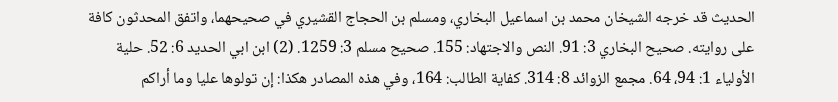الحديث قد خرجه الشيخان محمد بن اسماعيل البخاري، ومسلم بن الحجاج القشيري في صحيحهما، واتفق المحدثون كافة على روايته. صحيح البخاري 3: 91. النص والاجتهاد: 155. صحيح مسلم 3: 1259. (2) ابن ابي الحديد 6: 52. حلية الأولياء 1: 94، 64. مجمع الزوائد 8: 314. كفاية الطالب: 164، وفي هذه المصادر هكذا: إن تولوها عليا وما أراكم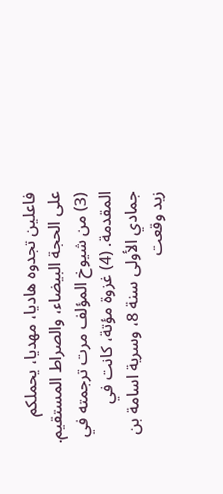فاعلين تجدوه هاديا، مهديا، يحملكم على الحجة البيضاء، والصراط المستقيم. (3) من شيوخ المؤلف مرت ترجمته في المقدمة. (4) غزوة مؤتة، كانت في جمادي الأولى سنة 8، وسرية اسامة بن زيد وقعت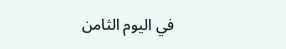في اليوم الثامن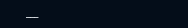___